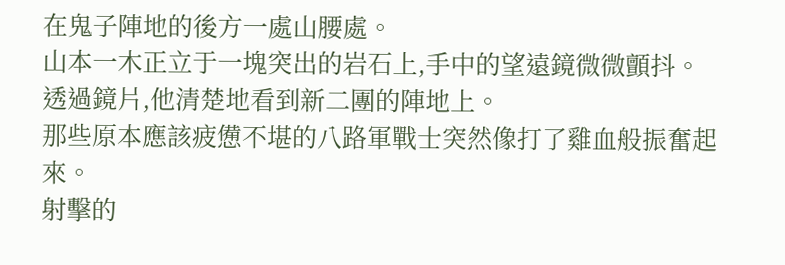在鬼子陣地的後方一處山腰處。
山本一木正立于一塊突出的岩石上,手中的望遠鏡微微顫抖。
透過鏡片,他清楚地看到新二團的陣地上。
那些原本應該疲憊不堪的八路軍戰士突然像打了雞血般振奮起來。
射擊的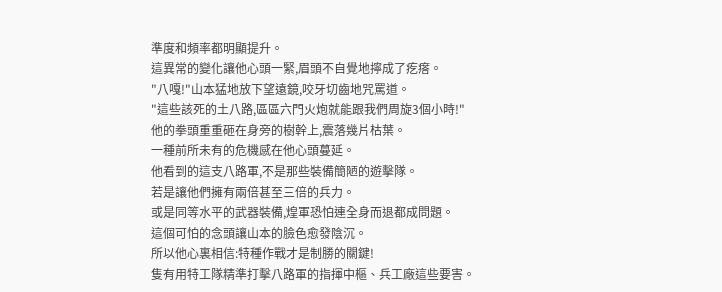準度和頻率都明顯提升。
這異常的變化讓他心頭一緊,眉頭不自覺地擰成了疙瘩。
"八嘎!"山本猛地放下望遠鏡,咬牙切齒地咒罵道。
"這些該死的土八路,區區六門火炮就能跟我們周旋3個小時!"
他的拳頭重重砸在身旁的樹幹上,震落幾片枯葉。
一種前所未有的危機感在他心頭蔓延。
他看到的這支八路軍,不是那些裝備簡陋的遊擊隊。
若是讓他們擁有兩倍甚至三倍的兵力。
或是同等水平的武器裝備,煌軍恐怕連全身而退都成問題。
這個可怕的念頭讓山本的臉色愈發陰沉。
所以他心裏相信:特種作戰才是制勝的關鍵!
隻有用特工隊精準打擊八路軍的指揮中樞、兵工廠這些要害。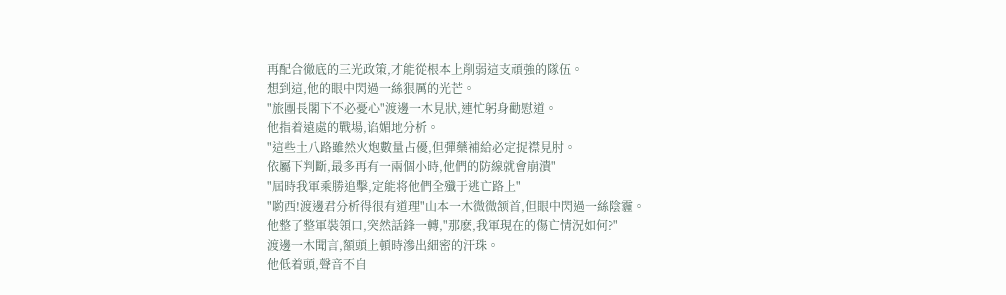再配合徹底的三光政策,才能從根本上削弱這支頑強的隊伍。
想到這,他的眼中閃過一絲狠厲的光芒。
"旅團長閣下不必憂心"渡邊一木見狀,連忙躬身勸慰道。
他指着遠處的戰場,谄媚地分析。
"這些土八路雖然火炮數量占優,但彈藥補給必定捉襟見肘。
依屬下判斷,最多再有一兩個小時,他們的防線就會崩潰"
"屆時我軍乘勝追擊,定能将他們全殲于逃亡路上"
"喲西!渡邊君分析得很有道理"山本一木微微颔首,但眼中閃過一絲陰霾。
他整了整軍裝領口,突然話鋒一轉,"那麽,我軍現在的傷亡情況如何?"
渡邊一木聞言,額頭上頓時滲出細密的汗珠。
他低着頭,聲音不自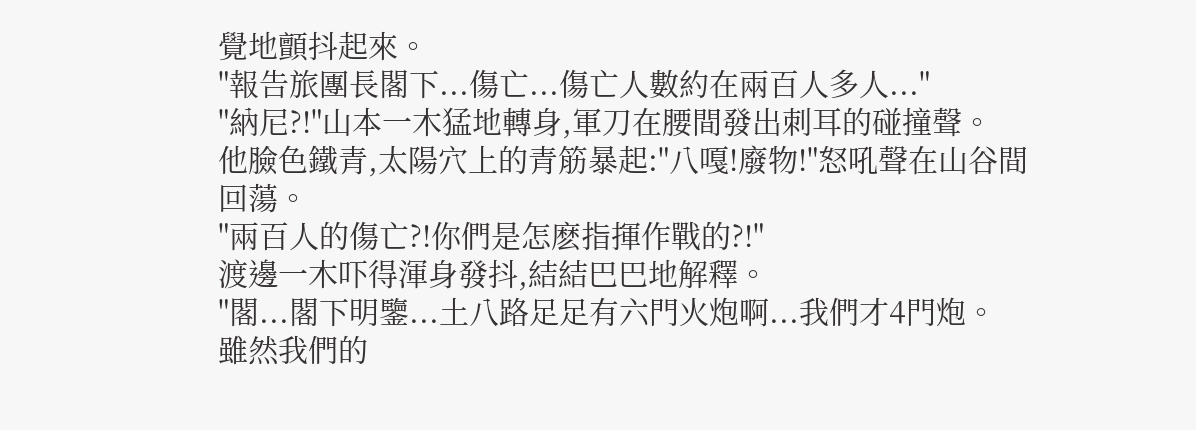覺地顫抖起來。
"報告旅團長閣下...傷亡...傷亡人數約在兩百人多人..."
"納尼?!"山本一木猛地轉身,軍刀在腰間發出刺耳的碰撞聲。
他臉色鐵青,太陽穴上的青筋暴起:"八嘎!廢物!"怒吼聲在山谷間回蕩。
"兩百人的傷亡?!你們是怎麽指揮作戰的?!"
渡邊一木吓得渾身發抖,結結巴巴地解釋。
"閣...閣下明鑒...土八路足足有六門火炮啊...我們才4門炮。
雖然我們的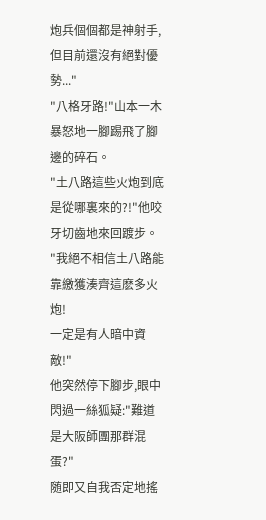炮兵個個都是神射手,但目前還沒有絕對優勢..."
"八格牙路!"山本一木暴怒地一腳踢飛了腳邊的碎石。
"土八路這些火炮到底是從哪裏來的?!"他咬牙切齒地來回踱步。
"我絕不相信土八路能靠繳獲湊齊這麽多火炮!
一定是有人暗中資敵!"
他突然停下腳步,眼中閃過一絲狐疑:"難道是大阪師團那群混蛋?"
随即又自我否定地搖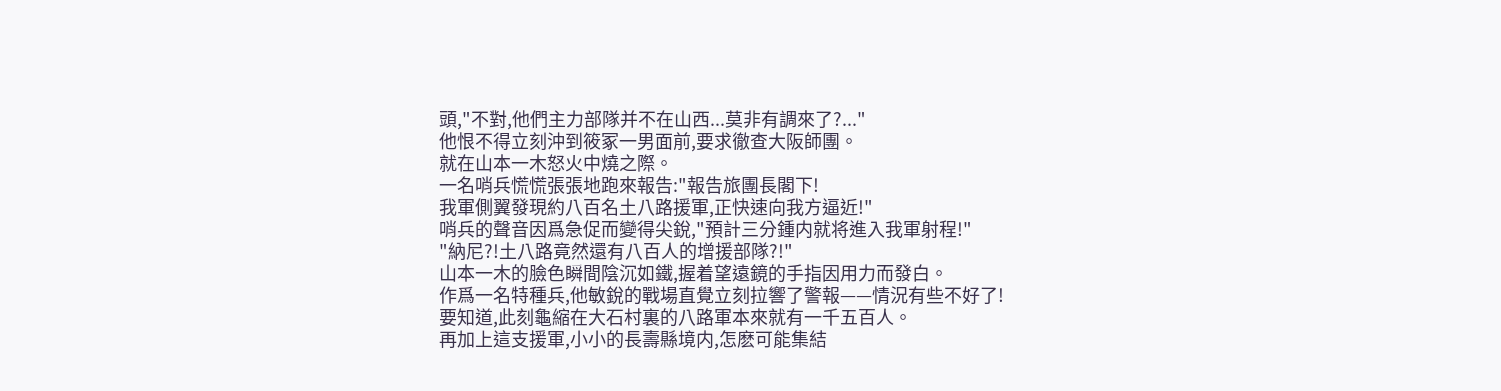頭,"不對,他們主力部隊并不在山西...莫非有調來了?..."
他恨不得立刻沖到筱冢一男面前,要求徹查大阪師團。
就在山本一木怒火中燒之際。
一名哨兵慌慌張張地跑來報告:"報告旅團長閣下!
我軍側翼發現約八百名土八路援軍,正快速向我方逼近!"
哨兵的聲音因爲急促而變得尖銳,"預計三分鍾内就将進入我軍射程!"
"納尼?!土八路竟然還有八百人的增援部隊?!"
山本一木的臉色瞬間陰沉如鐵,握着望遠鏡的手指因用力而發白。
作爲一名特種兵,他敏銳的戰場直覺立刻拉響了警報——情況有些不好了!
要知道,此刻龜縮在大石村裏的八路軍本來就有一千五百人。
再加上這支援軍,小小的長壽縣境内,怎麽可能集結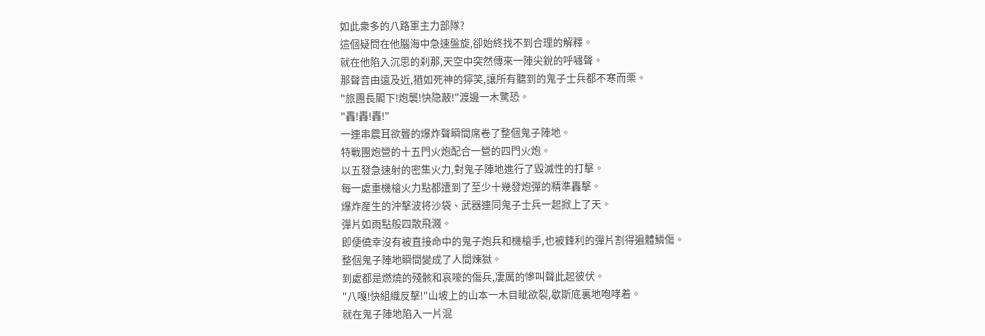如此衆多的八路軍主力部隊?
這個疑問在他腦海中急速盤旋,卻始終找不到合理的解釋。
就在他陷入沉思的刹那,天空中突然傳來一陣尖銳的呼嘯聲。
那聲音由遠及近,猶如死神的獰笑,讓所有聽到的鬼子士兵都不寒而栗。
"旅團長閣下!炮襲!快隐蔽!"渡邊一木驚恐。
"轟!轟!轟!"
一連串震耳欲聾的爆炸聲瞬間席卷了整個鬼子陣地。
特戰團炮營的十五門火炮配合一營的四門火炮。
以五發急速射的密集火力,對鬼子陣地進行了毀滅性的打擊。
每一處重機槍火力點都遭到了至少十幾發炮彈的精準轟擊。
爆炸産生的沖擊波将沙袋、武器連同鬼子士兵一起掀上了天。
彈片如雨點般四散飛濺。
即便僥幸沒有被直接命中的鬼子炮兵和機槍手,也被鋒利的彈片割得遍體鱗傷。
整個鬼子陣地瞬間變成了人間煉獄。
到處都是燃燒的殘骸和哀嚎的傷兵,凄厲的慘叫聲此起彼伏。
"八嘎!快組織反擊!"山坡上的山本一木目眦欲裂,歇斯底裏地咆哮着。
就在鬼子陣地陷入一片混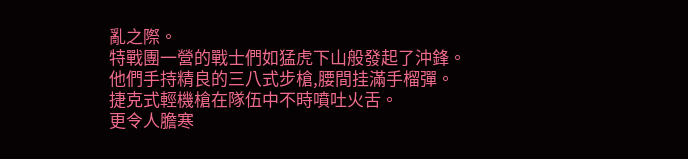亂之際。
特戰團一營的戰士們如猛虎下山般發起了沖鋒。
他們手持精良的三八式步槍,腰間挂滿手榴彈。
捷克式輕機槍在隊伍中不時噴吐火舌。
更令人膽寒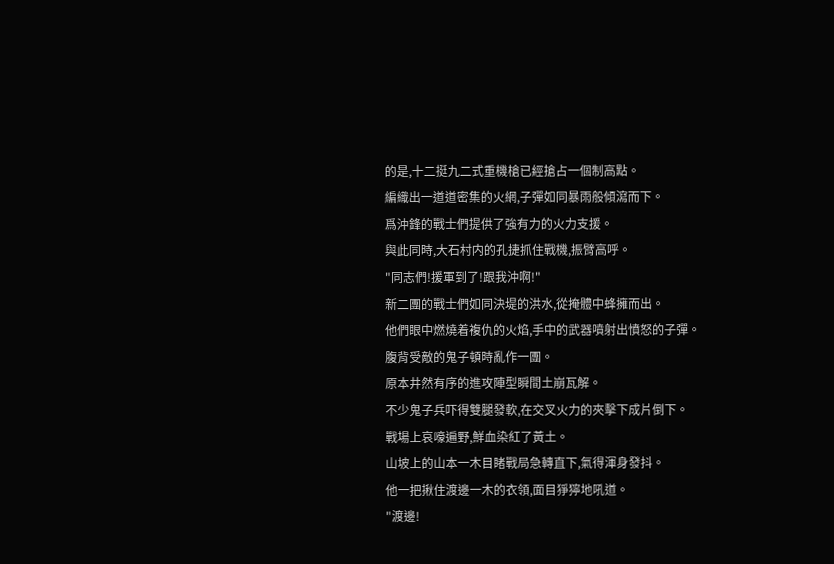的是,十二挺九二式重機槍已經搶占一個制高點。
編織出一道道密集的火網,子彈如同暴雨般傾瀉而下。
爲沖鋒的戰士們提供了強有力的火力支援。
與此同時,大石村内的孔捷抓住戰機,振臂高呼。
"同志們!援軍到了!跟我沖啊!"
新二團的戰士們如同決堤的洪水,從掩體中蜂擁而出。
他們眼中燃燒着複仇的火焰,手中的武器噴射出憤怒的子彈。
腹背受敵的鬼子頓時亂作一團。
原本井然有序的進攻陣型瞬間土崩瓦解。
不少鬼子兵吓得雙腿發軟,在交叉火力的夾擊下成片倒下。
戰場上哀嚎遍野,鮮血染紅了黃土。
山坡上的山本一木目睹戰局急轉直下,氣得渾身發抖。
他一把揪住渡邊一木的衣領,面目猙獰地吼道。
"渡邊!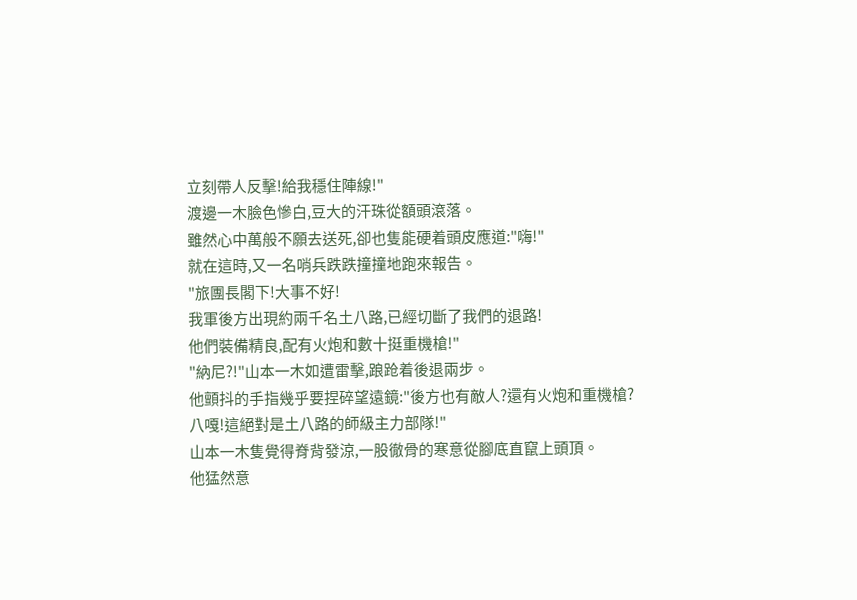立刻帶人反擊!給我穩住陣線!"
渡邊一木臉色慘白,豆大的汗珠從額頭滾落。
雖然心中萬般不願去送死,卻也隻能硬着頭皮應道:"嗨!"
就在這時,又一名哨兵跌跌撞撞地跑來報告。
"旅團長閣下!大事不好!
我軍後方出現約兩千名土八路,已經切斷了我們的退路!
他們裝備精良,配有火炮和數十挺重機槍!"
"納尼?!"山本一木如遭雷擊,踉跄着後退兩步。
他顫抖的手指幾乎要捏碎望遠鏡:"後方也有敵人?還有火炮和重機槍?
八嘎!這絕對是土八路的師級主力部隊!"
山本一木隻覺得脊背發涼,一股徹骨的寒意從腳底直竄上頭頂。
他猛然意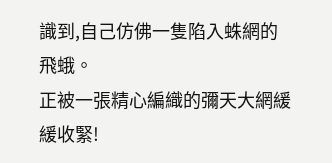識到,自己仿佛一隻陷入蛛網的飛蛾。
正被一張精心編織的彌天大網緩緩收緊!